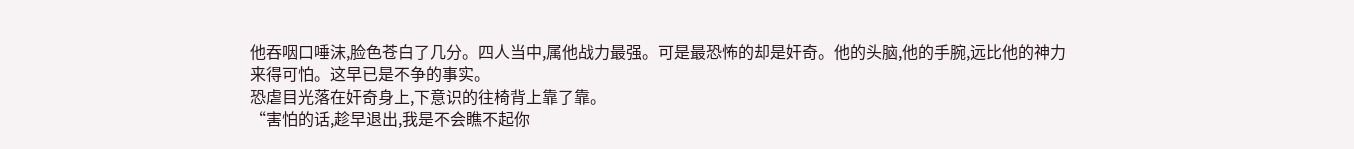他吞咽口唾沫,脸色苍白了几分。四人当中,属他战力最强。可是最恐怖的却是奸奇。他的头脑,他的手腕,远比他的神力来得可怕。这早已是不争的事实。
恐虐目光落在奸奇身上,下意识的往椅背上靠了靠。
“害怕的话,趁早退出,我是不会瞧不起你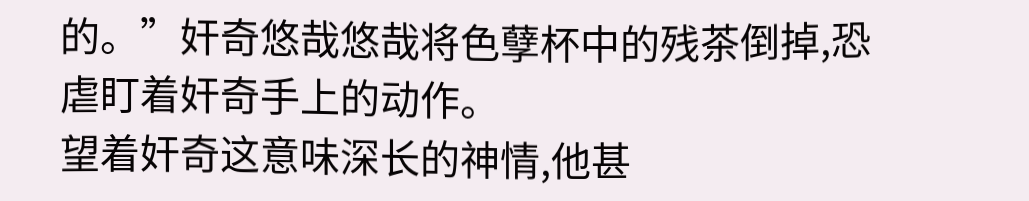的。”奸奇悠哉悠哉将色孽杯中的残茶倒掉,恐虐盯着奸奇手上的动作。
望着奸奇这意味深长的神情,他甚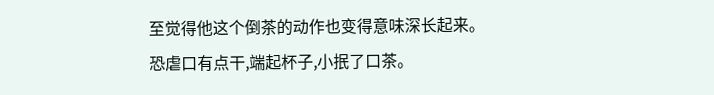至觉得他这个倒茶的动作也变得意味深长起来。
恐虐口有点干,端起杯子,小抿了口茶。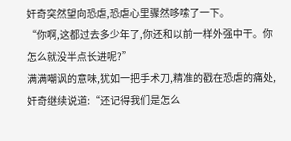奸奇突然望向恐虐,恐虐心里骤然哆嗦了一下。
“你啊,这都过去多少年了,你还和以前一样外强中干。你怎么就没半点长进呢?”
满满嘲讽的意味,犹如一把手术刀,精准的戳在恐虐的痛处,奸奇继续说道:“还记得我们是怎么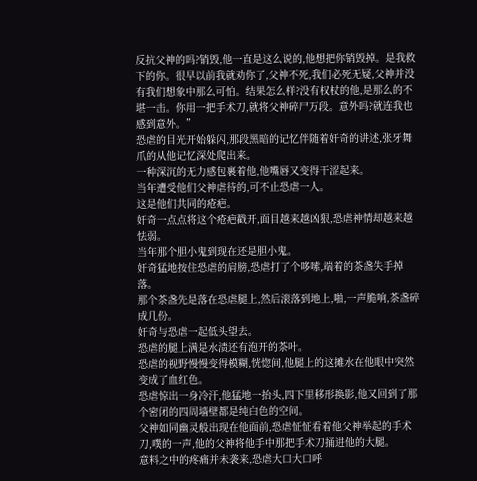反抗父神的吗?销毁,他一直是这么说的,他想把你销毁掉。是我救下的你。很早以前我就劝你了,父神不死,我们必死无疑,父神并没有我们想象中那么可怕。结果怎么样?没有权杖的他,是那么的不堪一击。你用一把手术刀,就将父神碎尸万段。意外吗?就连我也感到意外。”
恐虐的目光开始躲闪,那段黑暗的记忆伴随着奸奇的讲述,张牙舞爪的从他记忆深处爬出来。
一种深沉的无力感包裹着他,他嘴唇又变得干涩起来。
当年遭受他们父神虐待的,可不止恐虐一人。
这是他们共同的疮疤。
奸奇一点点将这个疮疤戳开,面目越来越凶狠,恐虐神情却越来越怯弱。
当年那个胆小鬼到现在还是胆小鬼。
奸奇猛地按住恐虐的肩膀,恐虐打了个哆嗦,端着的茶盏失手掉落。
那个茶盏先是落在恐虐腿上,然后滚落到地上,啪,一声脆响,茶盏碎成几份。
奸奇与恐虐一起低头望去。
恐虐的腿上满是水渍还有泡开的茶叶。
恐虐的视野慢慢变得模糊,恍惚间,他腿上的这摊水在他眼中突然变成了血红色。
恐虐惊出一身冷汗,他猛地一抬头,四下里移形换影,他又回到了那个密闭的四周墙壁都是纯白色的空间。
父神如同幽灵般出现在他面前,恐虐怔怔看着他父神举起的手术刀,噗的一声,他的父神将他手中那把手术刀捅进他的大腿。
意料之中的疼痛并未袭来,恐虐大口大口呼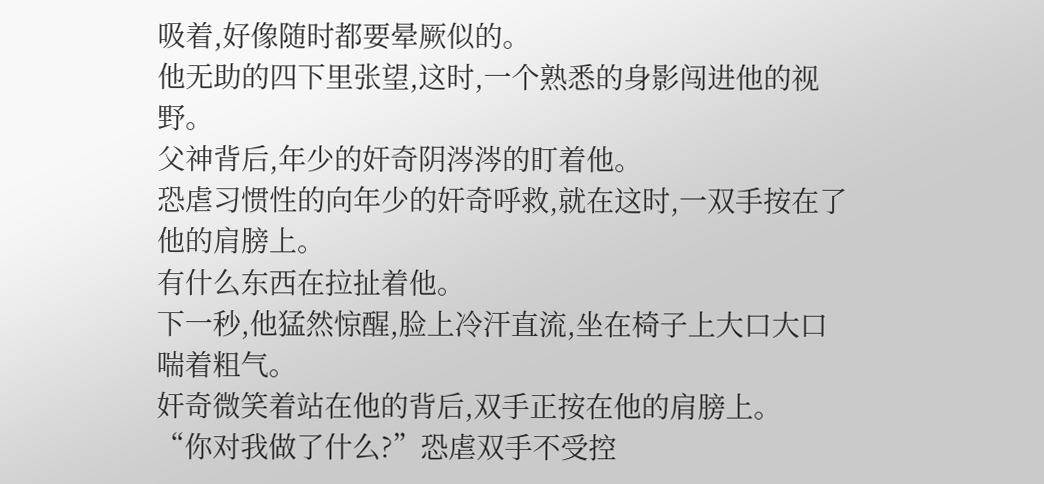吸着,好像随时都要晕厥似的。
他无助的四下里张望,这时,一个熟悉的身影闯进他的视野。
父神背后,年少的奸奇阴涔涔的盯着他。
恐虐习惯性的向年少的奸奇呼救,就在这时,一双手按在了他的肩膀上。
有什么东西在拉扯着他。
下一秒,他猛然惊醒,脸上冷汗直流,坐在椅子上大口大口喘着粗气。
奸奇微笑着站在他的背后,双手正按在他的肩膀上。
“你对我做了什么?”恐虐双手不受控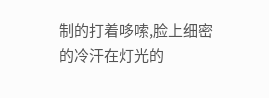制的打着哆嗦,脸上细密的冷汗在灯光的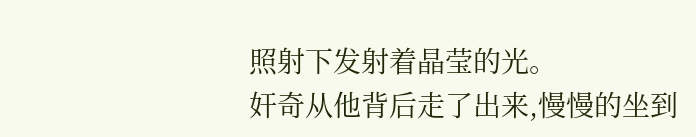照射下发射着晶莹的光。
奸奇从他背后走了出来,慢慢的坐到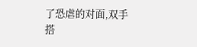了恐虐的对面,双手搭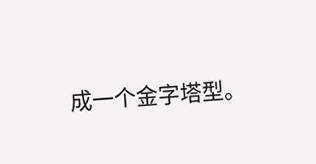成一个金字塔型。